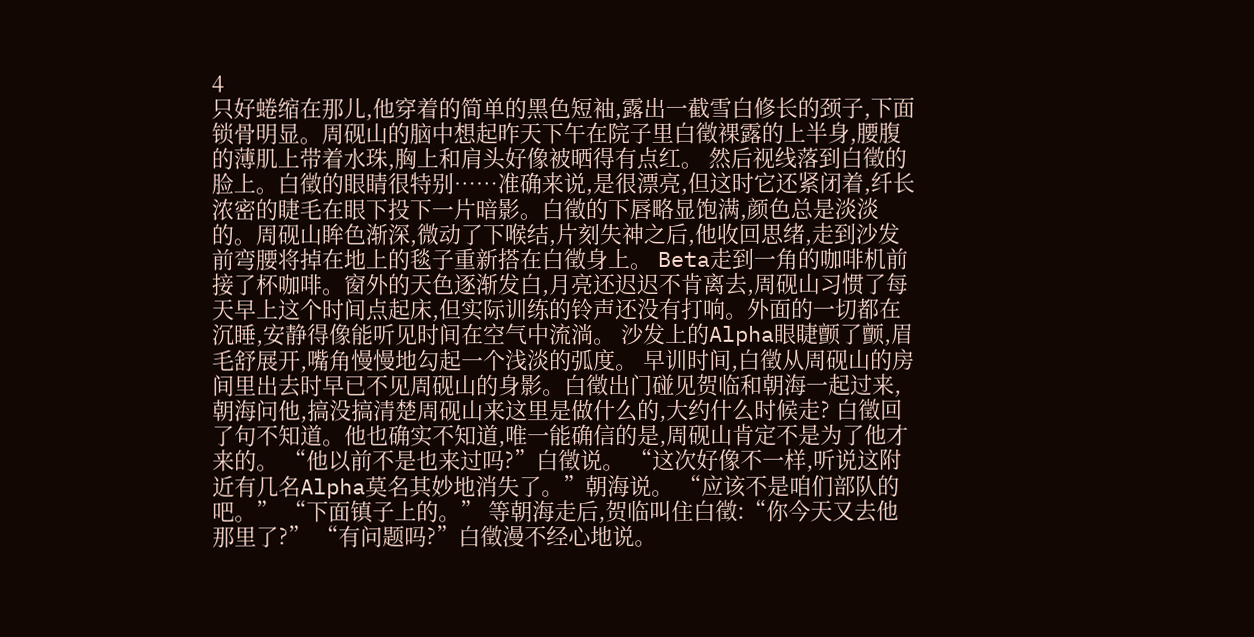4
只好蜷缩在那儿,他穿着的简单的黑色短袖,露出一截雪白修长的颈子,下面锁骨明显。周砚山的脑中想起昨天下午在院子里白徵裸露的上半身,腰腹的薄肌上带着水珠,胸上和肩头好像被晒得有点红。 然后视线落到白徵的脸上。白徵的眼睛很特别……准确来说,是很漂亮,但这时它还紧闭着,纤长浓密的睫毛在眼下投下一片暗影。白徵的下唇略显饱满,颜色总是淡淡的。周砚山眸色渐深,微动了下喉结,片刻失神之后,他收回思绪,走到沙发前弯腰将掉在地上的毯子重新搭在白徵身上。 Beta走到一角的咖啡机前接了杯咖啡。窗外的天色逐渐发白,月亮还迟迟不肯离去,周砚山习惯了每天早上这个时间点起床,但实际训练的铃声还没有打响。外面的一切都在沉睡,安静得像能听见时间在空气中流淌。 沙发上的Alpha眼睫颤了颤,眉毛舒展开,嘴角慢慢地勾起一个浅淡的弧度。 早训时间,白徵从周砚山的房间里出去时早已不见周砚山的身影。白徵出门碰见贺临和朝海一起过来,朝海问他,搞没搞清楚周砚山来这里是做什么的,大约什么时候走? 白徵回了句不知道。他也确实不知道,唯一能确信的是,周砚山肯定不是为了他才来的。 “他以前不是也来过吗?”白徵说。 “这次好像不一样,听说这附近有几名Alpha莫名其妙地消失了。”朝海说。 “应该不是咱们部队的吧。” “下面镇子上的。” 等朝海走后,贺临叫住白徵:“你今天又去他那里了?” “有问题吗?”白徵漫不经心地说。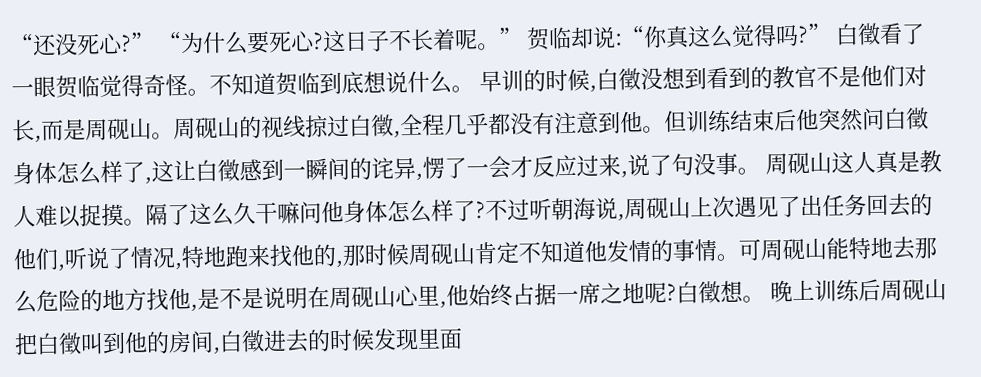“还没死心?” “为什么要死心?这日子不长着呢。” 贺临却说:“你真这么觉得吗?” 白徵看了一眼贺临觉得奇怪。不知道贺临到底想说什么。 早训的时候,白徵没想到看到的教官不是他们对长,而是周砚山。周砚山的视线掠过白徵,全程几乎都没有注意到他。但训练结束后他突然问白徵身体怎么样了,这让白徵感到一瞬间的诧异,愣了一会才反应过来,说了句没事。 周砚山这人真是教人难以捉摸。隔了这么久干嘛问他身体怎么样了?不过听朝海说,周砚山上次遇见了出任务回去的他们,听说了情况,特地跑来找他的,那时候周砚山肯定不知道他发情的事情。可周砚山能特地去那么危险的地方找他,是不是说明在周砚山心里,他始终占据一席之地呢?白徵想。 晚上训练后周砚山把白徵叫到他的房间,白徵进去的时候发现里面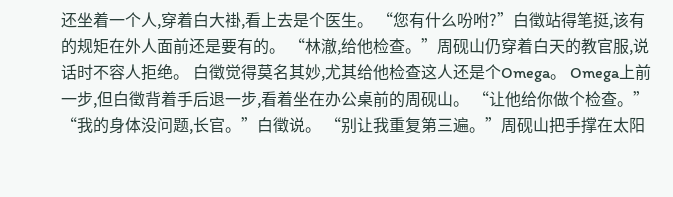还坐着一个人,穿着白大褂,看上去是个医生。 “您有什么吩咐?”白徵站得笔挺,该有的规矩在外人面前还是要有的。 “林澈,给他检查。”周砚山仍穿着白天的教官服,说话时不容人拒绝。 白徵觉得莫名其妙,尤其给他检查这人还是个Omega。 Omega上前一步,但白徵背着手后退一步,看着坐在办公桌前的周砚山。 “让他给你做个检查。” “我的身体没问题,长官。”白徵说。 “别让我重复第三遍。”周砚山把手撑在太阳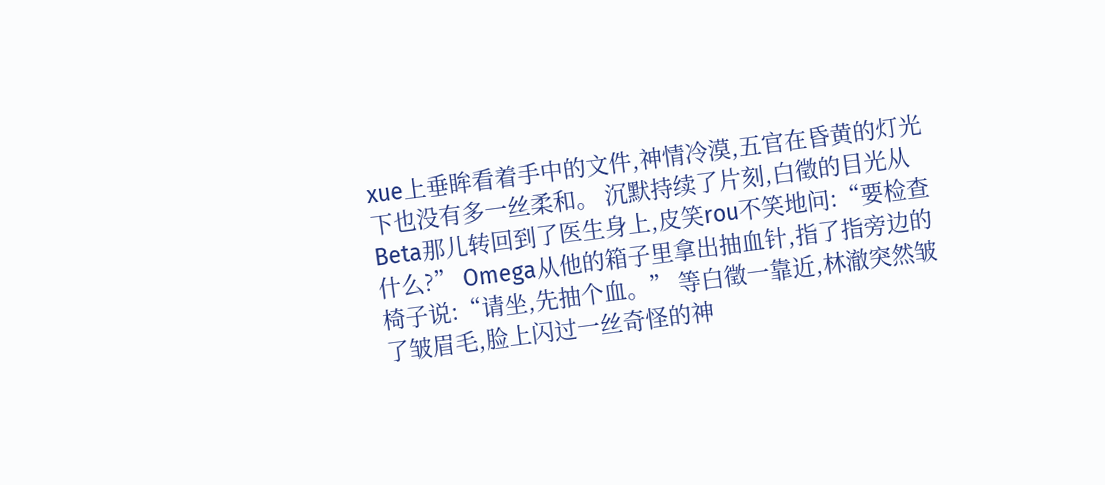xue上垂眸看着手中的文件,神情冷漠,五官在昏黄的灯光下也没有多一丝柔和。 沉默持续了片刻,白徵的目光从Beta那儿转回到了医生身上,皮笑rou不笑地问:“要检查什么?” Omega从他的箱子里拿出抽血针,指了指旁边的椅子说:“请坐,先抽个血。” 等白徵一靠近,林澈突然皱了皱眉毛,脸上闪过一丝奇怪的神